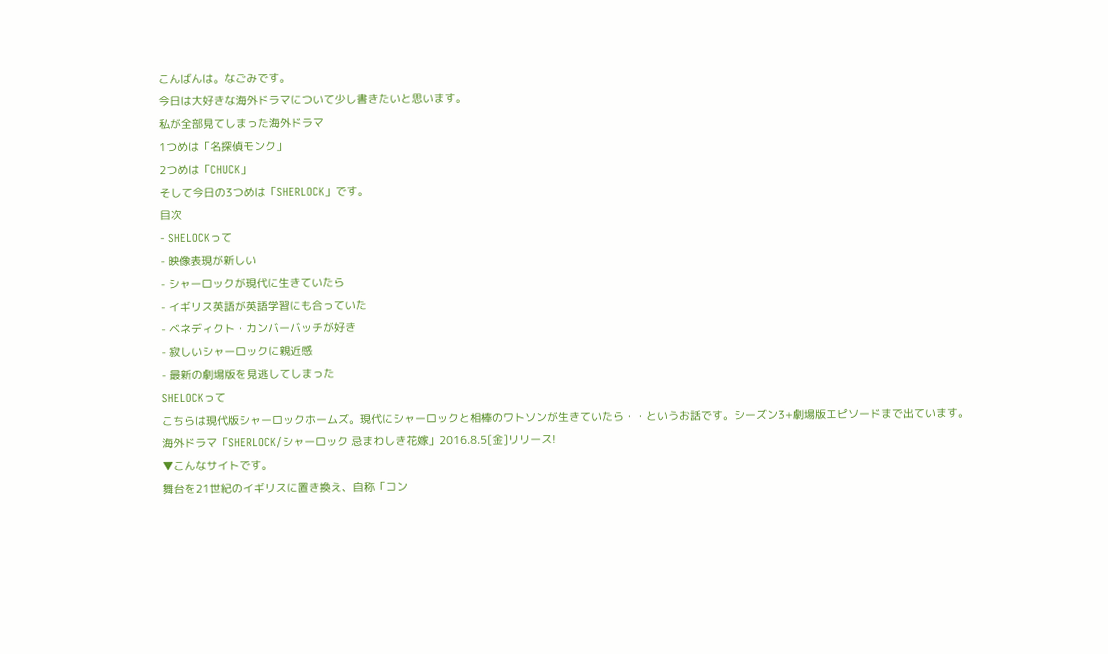こんばんは。なごみです。
今日は大好きな海外ドラマについて少し書きたいと思います。
私が全部見てしまった海外ドラマ
1つめは「名探偵モンク」
2つめは「CHUCK」
そして今日の3つめは「SHERLOCK」です。
目次
- SHELOCKって
- 映像表現が新しい
- シャーロックが現代に生きていたら
- イギリス英語が英語学習にも合っていた
- ベネディクト・カンバーバッチが好き
- 寂しいシャーロックに親近感
- 最新の劇場版を見逃してしまった
SHELOCKって
こちらは現代版シャーロックホームズ。現代にシャーロックと相棒のワトソンが生きていたら・・というお話です。シーズン3+劇場版エピソードまで出ています。
海外ドラマ「SHERLOCK/シャーロック 忌まわしき花嫁」2016.8.5[金]リリース!
▼こんなサイトです。
舞台を21世紀のイギリスに置き換え、自称「コン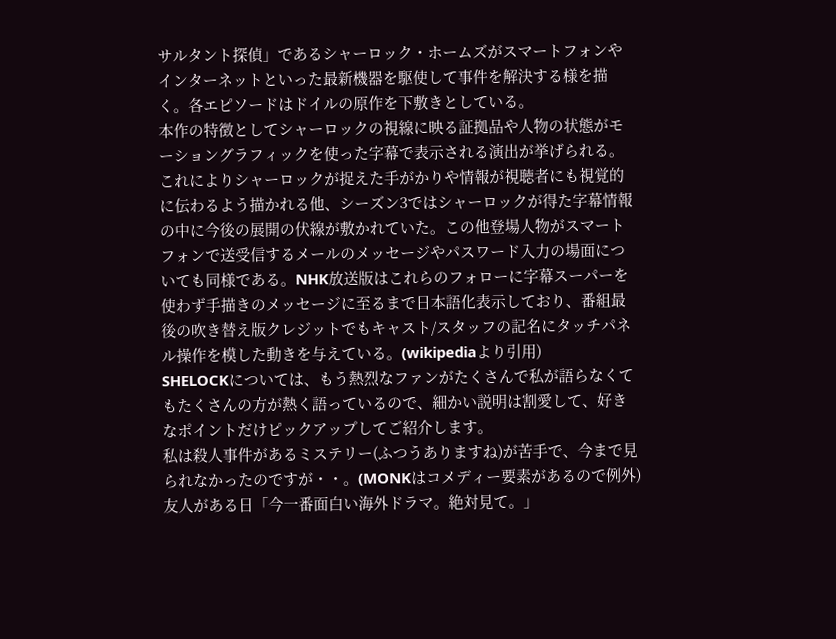サルタント探偵」であるシャーロック・ホームズがスマートフォンやインターネットといった最新機器を駆使して事件を解決する様を描く。各エピソードはドイルの原作を下敷きとしている。
本作の特徴としてシャーロックの視線に映る証拠品や人物の状態がモーショングラフィックを使った字幕で表示される演出が挙げられる。これによりシャーロックが捉えた手がかりや情報が視聴者にも視覚的に伝わるよう描かれる他、シーズン3ではシャーロックが得た字幕情報の中に今後の展開の伏線が敷かれていた。この他登場人物がスマートフォンで送受信するメールのメッセージやパスワード入力の場面についても同様である。NHK放送版はこれらのフォローに字幕スーパーを使わず手描きのメッセージに至るまで日本語化表示しており、番組最後の吹き替え版クレジットでもキャスト/スタッフの記名にタッチパネル操作を模した動きを与えている。(wikipediaより引用)
SHELOCKについては、もう熱烈なファンがたくさんで私が語らなくてもたくさんの方が熱く語っているので、細かい説明は割愛して、好きなポイントだけピックアップしてご紹介します。
私は殺人事件があるミステリー(ふつうありますね)が苦手で、今まで見られなかったのですが・・。(MONKはコメディー要素があるので例外)
友人がある日「今一番面白い海外ドラマ。絶対見て。」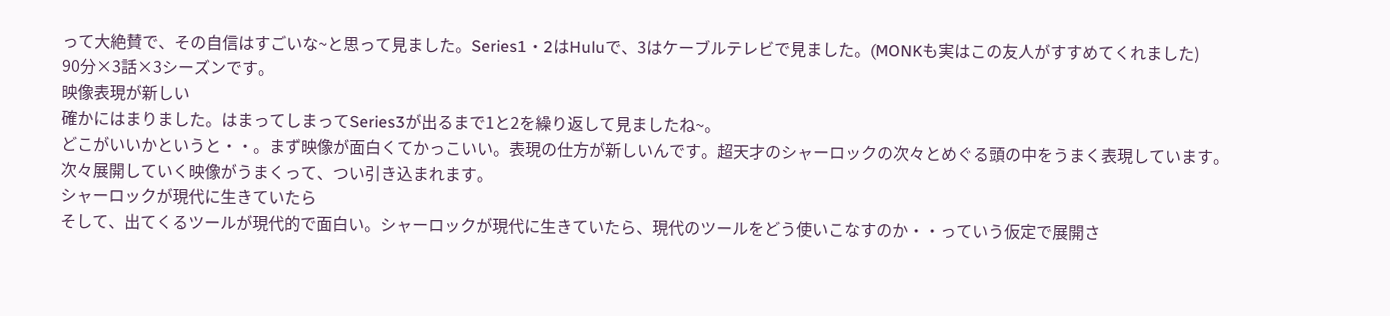って大絶賛で、その自信はすごいな~と思って見ました。Series1・2はHuluで、3はケーブルテレビで見ました。(MONKも実はこの友人がすすめてくれました)
90分×3話×3シーズンです。
映像表現が新しい
確かにはまりました。はまってしまってSeries3が出るまで1と2を繰り返して見ましたね~。
どこがいいかというと・・。まず映像が面白くてかっこいい。表現の仕方が新しいんです。超天才のシャーロックの次々とめぐる頭の中をうまく表現しています。
次々展開していく映像がうまくって、つい引き込まれます。
シャーロックが現代に生きていたら
そして、出てくるツールが現代的で面白い。シャーロックが現代に生きていたら、現代のツールをどう使いこなすのか・・っていう仮定で展開さ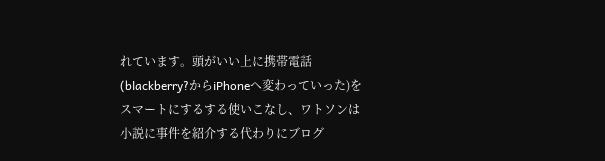れています。頭がいい上に携帯電話(blackberry?からiPhoneへ変わっていった)をスマートにするする使いこなし、ワトソンは小説に事件を紹介する代わりにブログ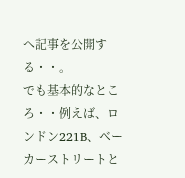へ記事を公開する・・。
でも基本的なところ・・例えば、ロンドン221B、ベーカーストリートと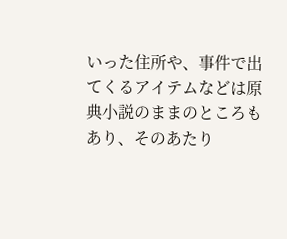いった住所や、事件で出てくるアイテムなどは原典小説のままのところもあり、そのあたり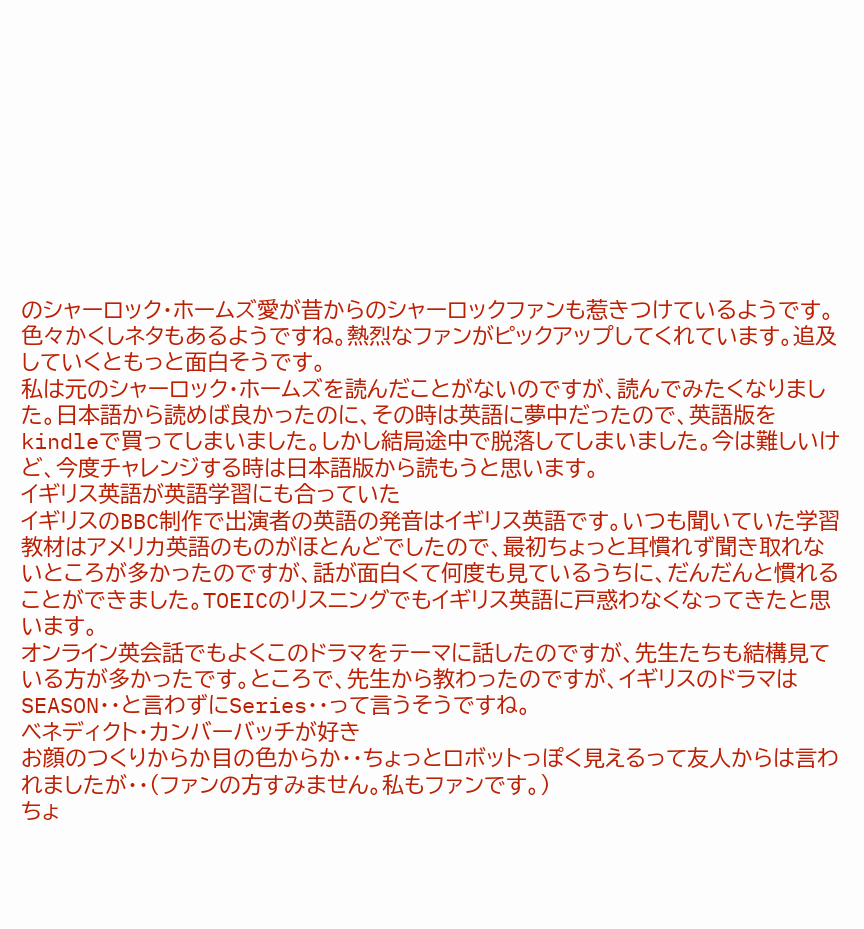のシャーロック・ホームズ愛が昔からのシャーロックファンも惹きつけているようです。色々かくしネタもあるようですね。熱烈なファンがピックアップしてくれています。追及していくともっと面白そうです。
私は元のシャーロック・ホームズを読んだことがないのですが、読んでみたくなりました。日本語から読めば良かったのに、その時は英語に夢中だったので、英語版をkindleで買ってしまいました。しかし結局途中で脱落してしまいました。今は難しいけど、今度チャレンジする時は日本語版から読もうと思います。
イギリス英語が英語学習にも合っていた
イギリスのBBC制作で出演者の英語の発音はイギリス英語です。いつも聞いていた学習教材はアメリカ英語のものがほとんどでしたので、最初ちょっと耳慣れず聞き取れないところが多かったのですが、話が面白くて何度も見ているうちに、だんだんと慣れることができました。TOEICのリスニングでもイギリス英語に戸惑わなくなってきたと思います。
オンライン英会話でもよくこのドラマをテーマに話したのですが、先生たちも結構見ている方が多かったです。ところで、先生から教わったのですが、イギリスのドラマはSEASON・・と言わずにSeries・・って言うそうですね。
ベネディクト・カンバーバッチが好き
お顔のつくりからか目の色からか・・ちょっとロボットっぽく見えるって友人からは言われましたが・・(ファンの方すみません。私もファンです。)
ちょ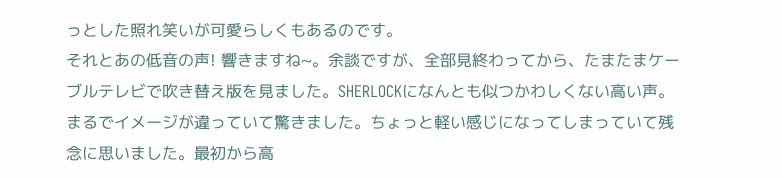っとした照れ笑いが可愛らしくもあるのです。
それとあの低音の声! 響きますね~。余談ですが、全部見終わってから、たまたまケーブルテレビで吹き替え版を見ました。SHERLOCKになんとも似つかわしくない高い声。まるでイメージが違っていて驚きました。ちょっと軽い感じになってしまっていて残念に思いました。最初から高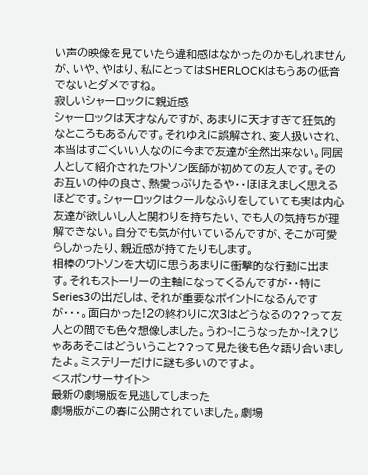い声の映像を見ていたら違和感はなかったのかもしれませんが、いや、やはり、私にとってはSHERLOCKはもうあの低音でないとダメですね。
寂しいシャーロックに親近感
シャーロックは天才なんですが、あまりに天才すぎて狂気的なところもあるんです。それゆえに誤解され、変人扱いされ、本当はすごくいい人なのに今まで友達が全然出来ない。同居人として紹介されたワトソン医師が初めての友人です。そのお互いの仲の良さ、熱愛っぷりたるや・・ほほえましく思えるほどです。シャーロックはクールなふりをしていても実は内心友達が欲しいし人と関わりを持ちたい、でも人の気持ちが理解できない。自分でも気が付いているんですが、そこが可愛らしかったり、親近感が持てたりもします。
相棒のワトソンを大切に思うあまりに衝撃的な行動に出ます。それもストーリーの主軸になってくるんですが・・特にSeries3の出だしは、それが重要なポイントになるんですが・・・。面白かった!2の終わりに次3はどうなるの??って友人との間でも色々想像しました。うわ~!こうなったか~!え?じゃああそこはどういうこと??って見た後も色々語り合いましたよ。ミステリーだけに謎も多いのですよ。
<スポンサーサイト>
最新の劇場版を見逃してしまった
劇場版がこの春に公開されていました。劇場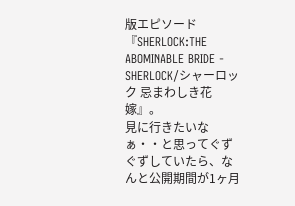版エピソード『SHERLOCK:THE ABOMINABLE BRIDE - SHERLOCK/シャーロック 忌まわしき花嫁』。
見に行きたいなぁ・・と思ってぐずぐずしていたら、なんと公開期間が1ヶ月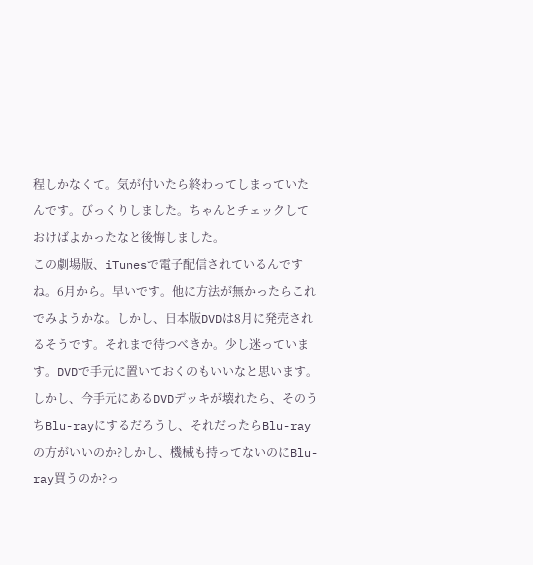程しかなくて。気が付いたら終わってしまっていたんです。びっくりしました。ちゃんとチェックしておけばよかったなと後悔しました。
この劇場版、iTunesで電子配信されているんですね。6月から。早いです。他に方法が無かったらこれでみようかな。しかし、日本版DVDは8月に発売されるそうです。それまで待つべきか。少し迷っています。DVDで手元に置いておくのもいいなと思います。しかし、今手元にあるDVDデッキが壊れたら、そのうちBlu-rayにするだろうし、それだったらBlu-rayの方がいいのか?しかし、機械も持ってないのにBlu-ray買うのか?っ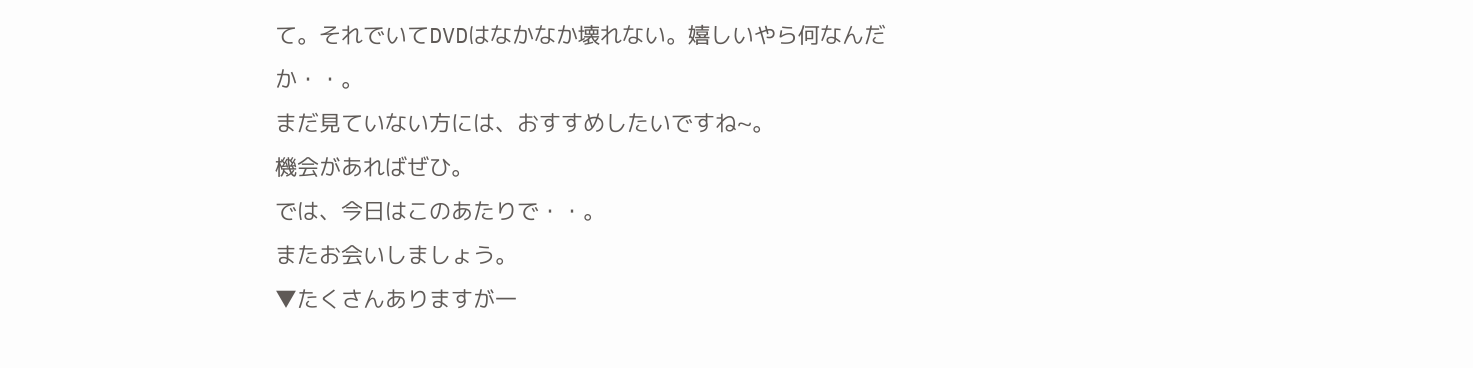て。それでいてDVDはなかなか壊れない。嬉しいやら何なんだか・・。
まだ見ていない方には、おすすめしたいですね~。
機会があればぜひ。
では、今日はこのあたりで・・。
またお会いしましょう。
▼たくさんありますが一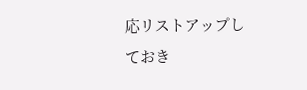応リストアップしておき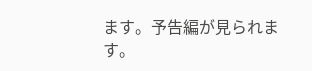ます。予告編が見られます。